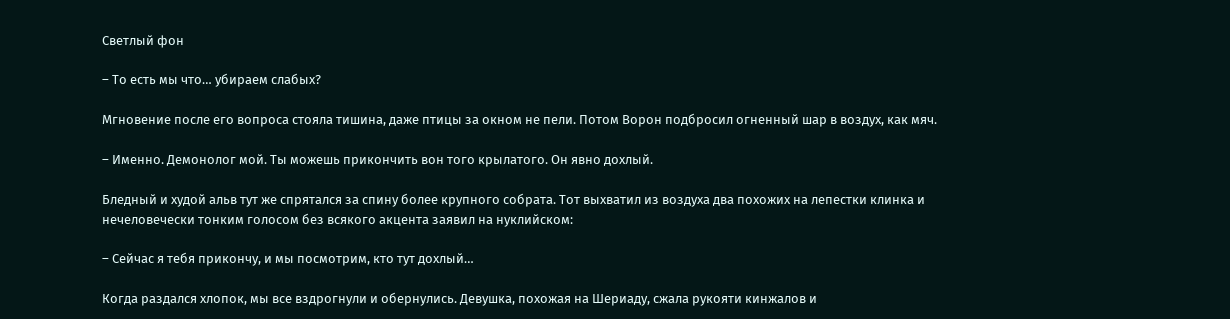Светлый фон

– То есть мы что… убираем слабых?

Мгновение после его вопроса стояла тишина, даже птицы за окном не пели. Потом Ворон подбросил огненный шар в воздух, как мяч.

– Именно. Демонолог мой. Ты можешь прикончить вон того крылатого. Он явно дохлый.

Бледный и худой альв тут же спрятался за спину более крупного собрата. Тот выхватил из воздуха два похожих на лепестки клинка и нечеловечески тонким голосом без всякого акцента заявил на нуклийском:

– Сейчас я тебя прикончу, и мы посмотрим, кто тут дохлый…

Когда раздался хлопок, мы все вздрогнули и обернулись. Девушка, похожая на Шериаду, сжала рукояти кинжалов и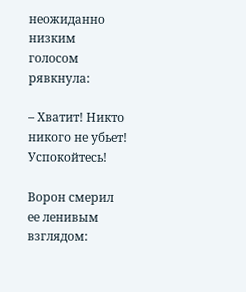неожиданно низким голосом рявкнула:

– Хватит! Никто никого не убьет! Успокойтесь!

Ворон смерил ее ленивым взглядом: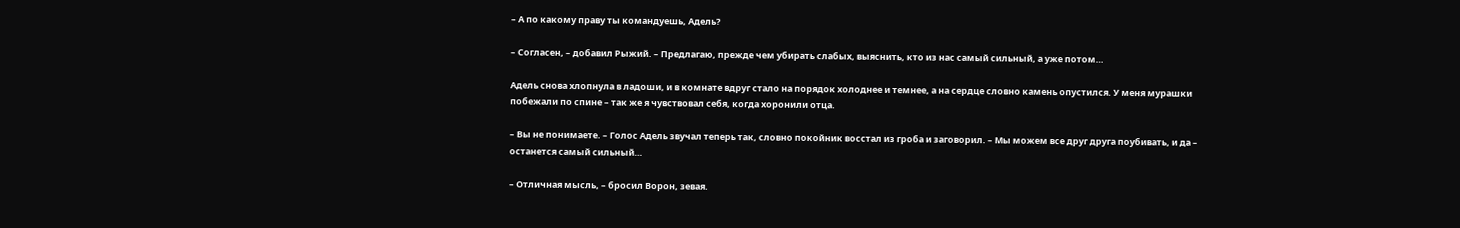– А по какому праву ты командуешь, Адель?

– Согласен, – добавил Рыжий. – Предлагаю, прежде чем убирать слабых, выяснить, кто из нас самый сильный, а уже потом…

Адель снова хлопнула в ладоши, и в комнате вдруг стало на порядок холоднее и темнее, а на сердце словно камень опустился. У меня мурашки побежали по спине – так же я чувствовал себя, когда хоронили отца.

– Вы не понимаете. – Голос Адель звучал теперь так, словно покойник восстал из гроба и заговорил. – Мы можем все друг друга поубивать, и да – останется самый сильный…

– Отличная мысль, – бросил Ворон, зевая.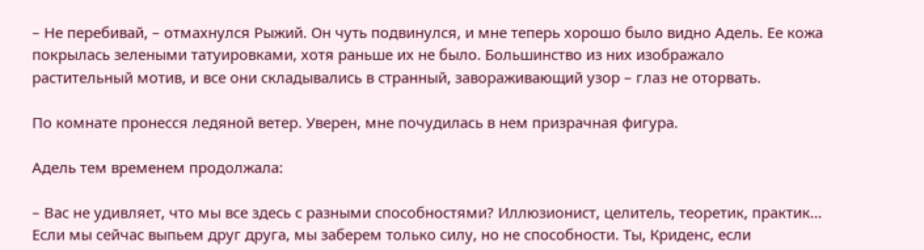– Не перебивай, – отмахнулся Рыжий. Он чуть подвинулся, и мне теперь хорошо было видно Адель. Ее кожа покрылась зелеными татуировками, хотя раньше их не было. Большинство из них изображало растительный мотив, и все они складывались в странный, завораживающий узор – глаз не оторвать.

По комнате пронесся ледяной ветер. Уверен, мне почудилась в нем призрачная фигура.

Адель тем временем продолжала:

– Вас не удивляет, что мы все здесь с разными способностями? Иллюзионист, целитель, теоретик, практик… Если мы сейчас выпьем друг друга, мы заберем только силу, но не способности. Ты, Криденс, если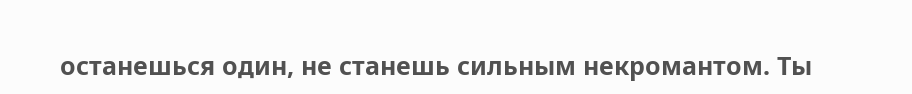останешься один, не станешь сильным некромантом. Ты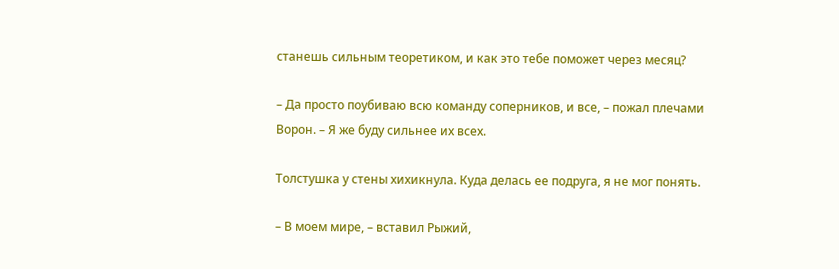станешь сильным теоретиком, и как это тебе поможет через месяц?

– Да просто поубиваю всю команду соперников, и все, – пожал плечами Ворон. – Я же буду сильнее их всех.

Толстушка у стены хихикнула. Куда делась ее подруга, я не мог понять.

– В моем мире, – вставил Рыжий,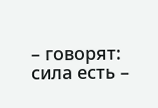– говорят: сила есть –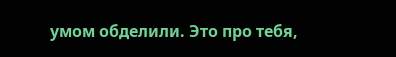умом обделили. Это про тебя,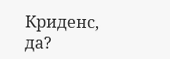Криденс, да?